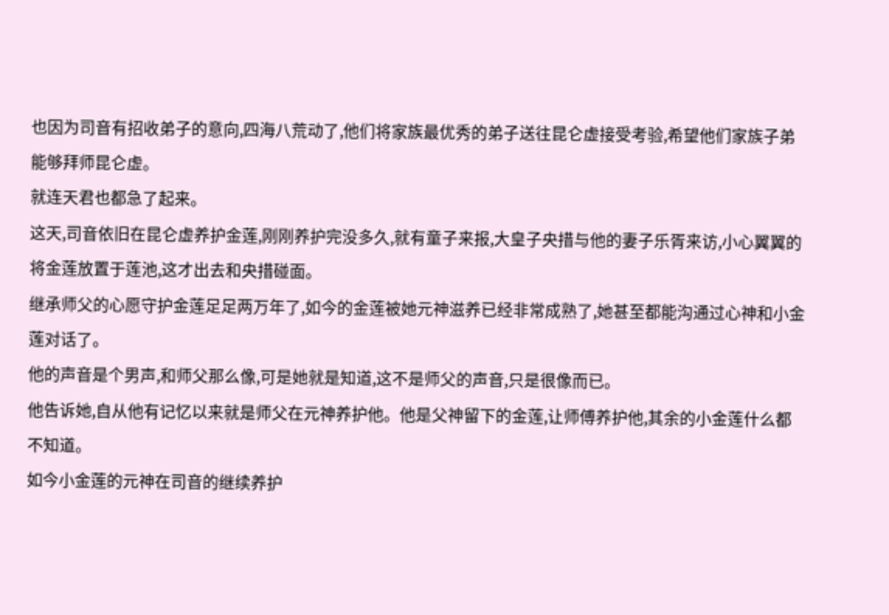也因为司音有招收弟子的意向,四海八荒动了,他们将家族最优秀的弟子送往昆仑虚接受考验,希望他们家族子弟能够拜师昆仑虚。
就连天君也都急了起来。
这天,司音依旧在昆仑虚养护金莲,刚刚养护完没多久,就有童子来报,大皇子央措与他的妻子乐胥来访,小心翼翼的将金莲放置于莲池,这才出去和央措碰面。
继承师父的心愿守护金莲足足两万年了,如今的金莲被她元神滋养已经非常成熟了,她甚至都能沟通过心神和小金莲对话了。
他的声音是个男声,和师父那么像,可是她就是知道,这不是师父的声音,只是很像而已。
他告诉她,自从他有记忆以来就是师父在元神养护他。他是父神留下的金莲,让师傅养护他,其余的小金莲什么都不知道。
如今小金莲的元神在司音的继续养护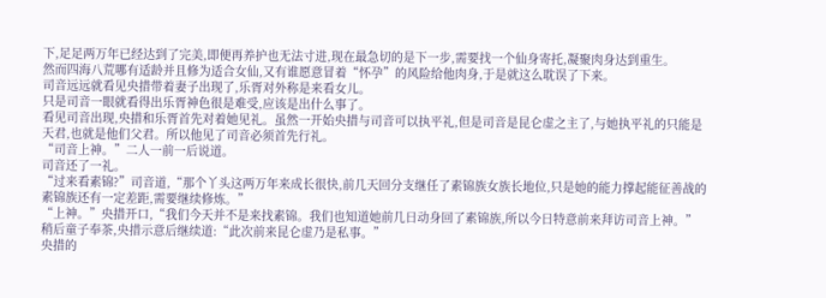下,足足两万年已经达到了完美,即便再养护也无法寸进,现在最急切的是下一步,需要找一个仙身寄托,凝聚肉身达到重生。
然而四海八荒哪有适龄并且修为适合女仙,又有谁愿意冒着“怀孕”的风险给他肉身,于是就这么耽误了下来。
司音远远就看见央措带着妻子出现了,乐胥对外称是来看女儿。
只是司音一眼就看得出乐胥神色很是难受,应该是出什么事了。
看见司音出现,央措和乐胥首先对着她见礼。虽然一开始央措与司音可以执平礼,但是司音是昆仑虚之主了,与她执平礼的只能是天君,也就是他们父君。所以他见了司音必须首先行礼。
“司音上神。”二人一前一后说道。
司音还了一礼。
“过来看素锦?”司音道,“那个丫头这两万年来成长很快,前几天回分支继任了素锦族女族长地位,只是她的能力撑起能征善战的素锦族还有一定差距,需要继续修炼。”
“上神。”央措开口,“我们今天并不是来找素锦。我们也知道她前几日动身回了素锦族,所以今日特意前来拜访司音上神。”
稍后童子奉茶,央措示意后继续道:“此次前来昆仑虚乃是私事。”
央措的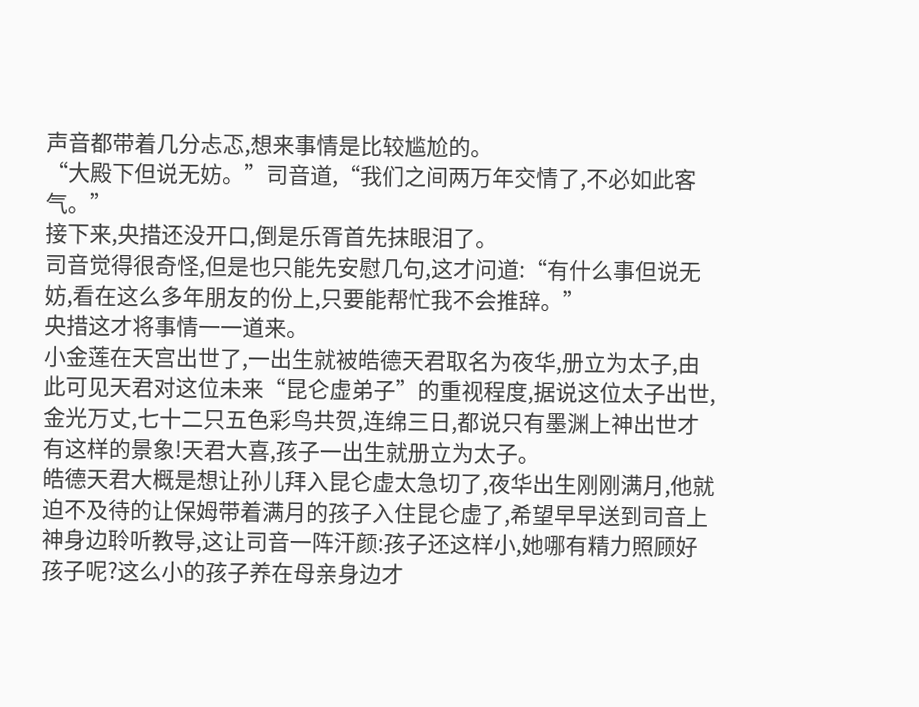声音都带着几分忐忑,想来事情是比较尴尬的。
“大殿下但说无妨。”司音道,“我们之间两万年交情了,不必如此客气。”
接下来,央措还没开口,倒是乐胥首先抹眼泪了。
司音觉得很奇怪,但是也只能先安慰几句,这才问道:“有什么事但说无妨,看在这么多年朋友的份上,只要能帮忙我不会推辞。”
央措这才将事情一一道来。
小金莲在天宫出世了,一出生就被皓德天君取名为夜华,册立为太子,由此可见天君对这位未来“昆仑虚弟子”的重视程度,据说这位太子出世,金光万丈,七十二只五色彩鸟共贺,连绵三日,都说只有墨渊上神出世才有这样的景象!天君大喜,孩子一出生就册立为太子。
皓德天君大概是想让孙儿拜入昆仑虚太急切了,夜华出生刚刚满月,他就迫不及待的让保姆带着满月的孩子入住昆仑虚了,希望早早送到司音上神身边聆听教导,这让司音一阵汗颜:孩子还这样小,她哪有精力照顾好孩子呢?这么小的孩子养在母亲身边才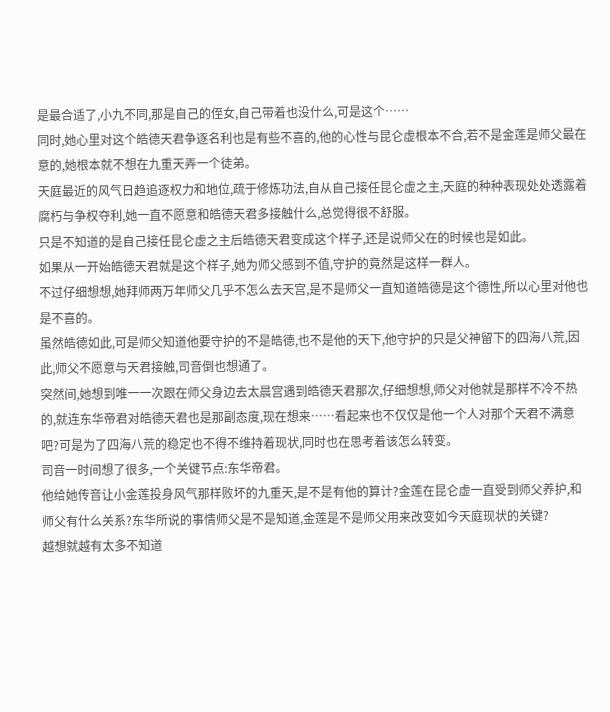是最合适了,小九不同,那是自己的侄女,自己带着也没什么,可是这个……
同时,她心里对这个皓德天君争逐名利也是有些不喜的,他的心性与昆仑虚根本不合,若不是金莲是师父最在意的,她根本就不想在九重天弄一个徒弟。
天庭最近的风气日趋追逐权力和地位,疏于修炼功法,自从自己接任昆仑虚之主,天庭的种种表现处处透露着腐朽与争权夺利,她一直不愿意和皓德天君多接触什么,总觉得很不舒服。
只是不知道的是自己接任昆仑虚之主后皓德天君变成这个样子,还是说师父在的时候也是如此。
如果从一开始皓德天君就是这个样子,她为师父感到不值,守护的竟然是这样一群人。
不过仔细想想,她拜师两万年师父几乎不怎么去天宫,是不是师父一直知道皓德是这个德性,所以心里对他也是不喜的。
虽然皓德如此,可是师父知道他要守护的不是皓德,也不是他的天下,他守护的只是父神留下的四海八荒,因此,师父不愿意与天君接触,司音倒也想通了。
突然间,她想到唯一一次跟在师父身边去太晨宫遇到皓德天君那次,仔细想想,师父对他就是那样不冷不热的,就连东华帝君对皓德天君也是那副态度,现在想来……看起来也不仅仅是他一个人对那个天君不满意吧?可是为了四海八荒的稳定也不得不维持着现状,同时也在思考着该怎么转变。
司音一时间想了很多,一个关键节点:东华帝君。
他给她传音让小金莲投身风气那样败坏的九重天,是不是有他的算计?金莲在昆仑虚一直受到师父养护,和师父有什么关系?东华所说的事情师父是不是知道,金莲是不是师父用来改变如今天庭现状的关键?
越想就越有太多不知道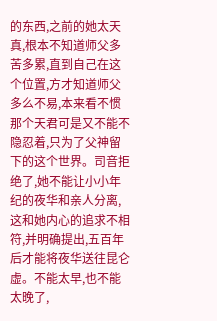的东西,之前的她太天真,根本不知道师父多苦多累,直到自己在这个位置,方才知道师父多么不易,本来看不惯那个天君可是又不能不隐忍着,只为了父神留下的这个世界。司音拒绝了,她不能让小小年纪的夜华和亲人分离,这和她内心的追求不相符,并明确提出,五百年后才能将夜华送往昆仑虚。不能太早,也不能太晚了,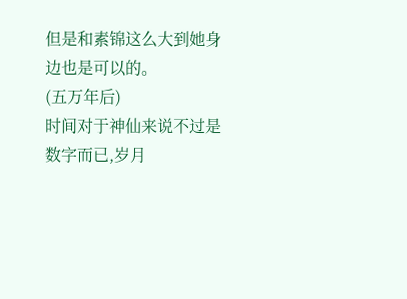但是和素锦这么大到她身边也是可以的。
(五万年后)
时间对于神仙来说不过是数字而已,岁月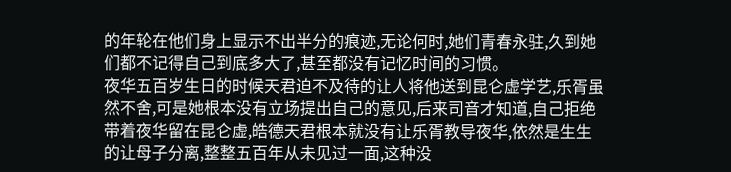的年轮在他们身上显示不出半分的痕迹,无论何时,她们青春永驻,久到她们都不记得自己到底多大了,甚至都没有记忆时间的习惯。
夜华五百岁生日的时候天君迫不及待的让人将他送到昆仑虚学艺,乐胥虽然不舍,可是她根本没有立场提出自己的意见,后来司音才知道,自己拒绝带着夜华留在昆仑虚,皓德天君根本就没有让乐胥教导夜华,依然是生生的让母子分离,整整五百年从未见过一面,这种没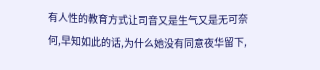有人性的教育方式让司音又是生气又是无可奈何,早知如此的话,为什么她没有同意夜华留下,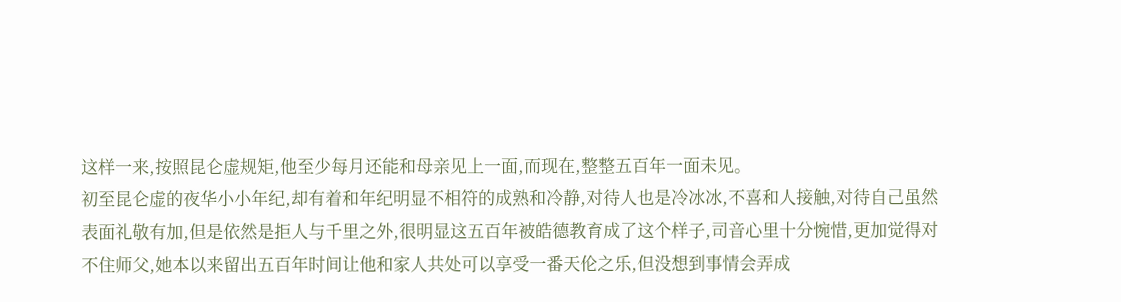这样一来,按照昆仑虚规矩,他至少每月还能和母亲见上一面,而现在,整整五百年一面未见。
初至昆仑虚的夜华小小年纪,却有着和年纪明显不相符的成熟和冷静,对待人也是冷冰冰,不喜和人接触,对待自己虽然表面礼敬有加,但是依然是拒人与千里之外,很明显这五百年被皓德教育成了这个样子,司音心里十分惋惜,更加觉得对不住师父,她本以来留出五百年时间让他和家人共处可以享受一番天伦之乐,但没想到事情会弄成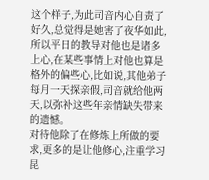这个样子,为此司音内心自责了好久,总觉得是她害了夜华如此,所以平日的教导对他也是诸多上心,在某些事情上对他也算是格外的偏些心,比如说,其他弟子每月一天探亲假,司音就给他两天,以弥补这些年亲情缺失带来的遗憾。
对待他除了在修炼上所做的要求,更多的是让他修心,注重学习昆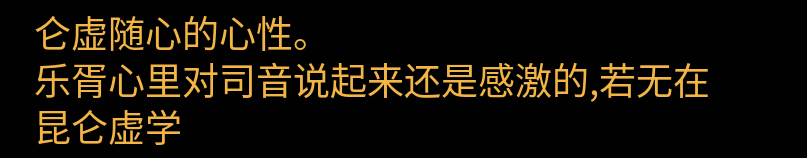仑虚随心的心性。
乐胥心里对司音说起来还是感激的,若无在昆仑虚学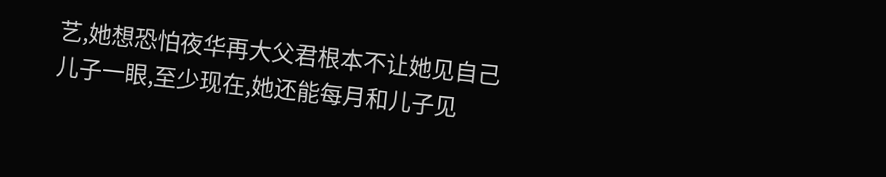艺,她想恐怕夜华再大父君根本不让她见自己儿子一眼,至少现在,她还能每月和儿子见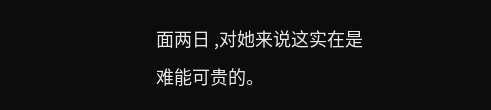面两日 ,对她来说这实在是难能可贵的。